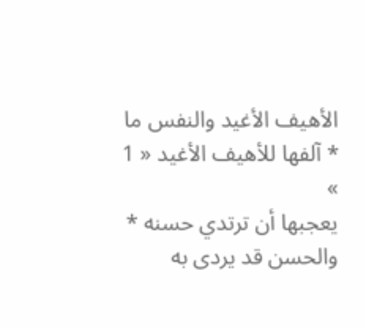الأهيف الأغيد والنفس ما * آلفها للأهيف الأغيد « 1 »
يعجبها أن ترتدي حسنه * والحسن قد يردى به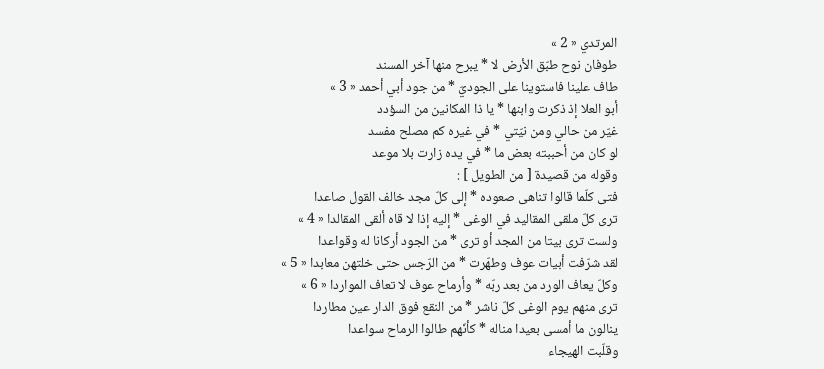المرتدي « 2 »
طوفان نوح طبّق الأرض لا * يبرح منها آخر المسند
طاف علينا فاستوينا على الجوديّ * من جود أبي أحمد « 3 »
أبو العلا إذ ذكرت وابنها * يا ذا المكانين من السؤدد
غيّر من حالي ومن نيّتي * في غيره كم مصلح مفسد
لو كان من أحببته بعض ما * في يده زارت بلا موعد
وقوله من قصيدة [ من الطويل ] :
فتى كلّما قالوا تناهى صعوده * إلى كلّ مجد خالف القول صاعدا
ترى كلّ ملقى المقاليد في الوغى * إليه إذا لا قاه ألقى المقالدا « 4 »
ولست ترى بيتا من المجد أو ترى * من الجود أركانا له وقواعدا
لقد شرّفت أبيات عوف وطهّرت * من الرّجس حتى خلتهن معابدا « 5 »
وكلّ يعاف الورد من بعد ربّه * وأرماح عوف لا تعاف المواردا « 6 »
ترى منهم يوم الوغى كلّ ناشر * من النقع فوق الدار عين مطاردا
ينالون ما أمسى بعيدا مناله * كأنّهم طالوا الرماح سواعدا
وقلّبت الهيجاء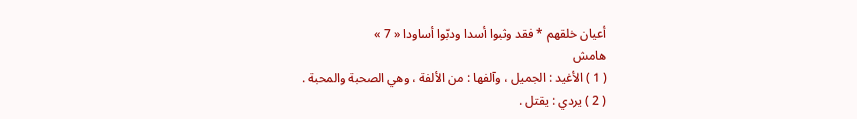أعيان خلقهم * فقد وثبوا أسدا ودبّوا أساودا « 7 »
هامش
( 1 ) الأغيد : الجميل ، وآلفها : من الألفة ، وهي الصحبة والمحبة .
( 2 ) يردي : يقتل .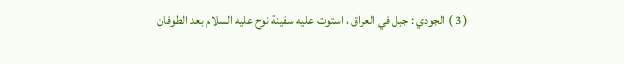( 3 ) الجودي : جبل في العراق ، استوت عليه سفينة نوح عليه السلام بعد الطوفان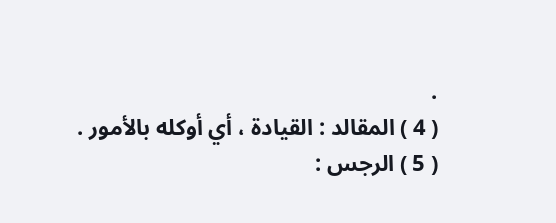.
( 4 ) المقالد : القيادة ، أي أوكله بالأمور .
( 5 ) الرجس :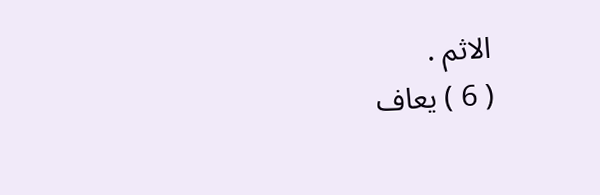الاثم .
( 6 ) يعاف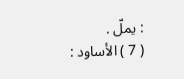: يملّ .
( 7 ) الأساود :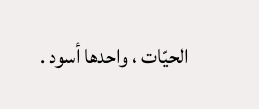الحيّات ، واحدها أسود .